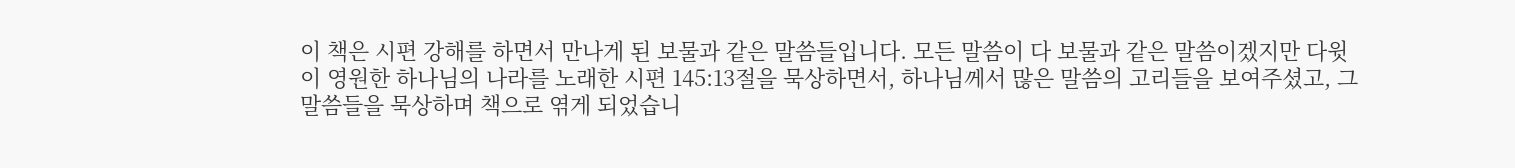이 책은 시편 강해를 하면서 만나게 된 보물과 같은 말씀들입니다. 모든 말씀이 다 보물과 같은 말씀이겠지만 다윗이 영원한 하나님의 나라를 노래한 시편 145:13절을 묵상하면서, 하나님께서 많은 말씀의 고리들을 보여주셨고, 그 말씀들을 묵상하며 책으로 엮게 되었습니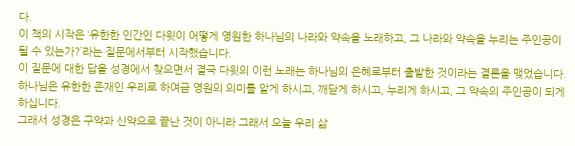다.
이 책의 시작은 ‘유한한 인간인 다윗이 어떻게 영원한 하나님의 나라와 약속을 노래하고, 그 나라와 약속을 누리는 주인공이 될 수 있는가?’라는 질문에서부터 시작했습니다.
이 질문에 대한 답을 성경에서 찾으면서 결국 다윗의 이런 노래는 하나님의 은혜로부터 출발한 것이라는 결론을 맺었습니다.
하나님은 유한한 존재인 우리로 하여금 영원의 의미를 알게 하시고, 깨닫게 하시고, 누리게 하시고, 그 약속의 주인공이 되게 하십니다.
그래서 성경은 구약과 신약으로 끝난 것이 아니라 그래서 오늘 우리 삶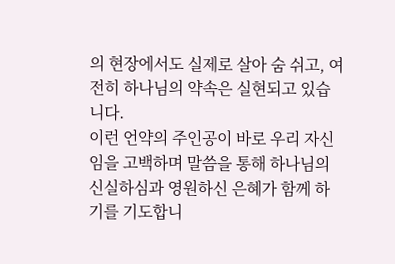의 현장에서도 실제로 살아 숨 쉬고, 여전히 하나님의 약속은 실현되고 있습니다.
이런 언약의 주인공이 바로 우리 자신임을 고백하며 말씀을 통해 하나님의 신실하심과 영원하신 은혜가 함께 하기를 기도합니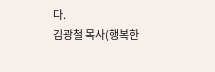다.
김광철 목사(행복한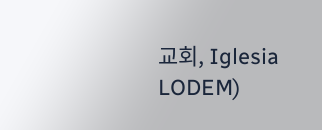교회, Iglesia LODEM)